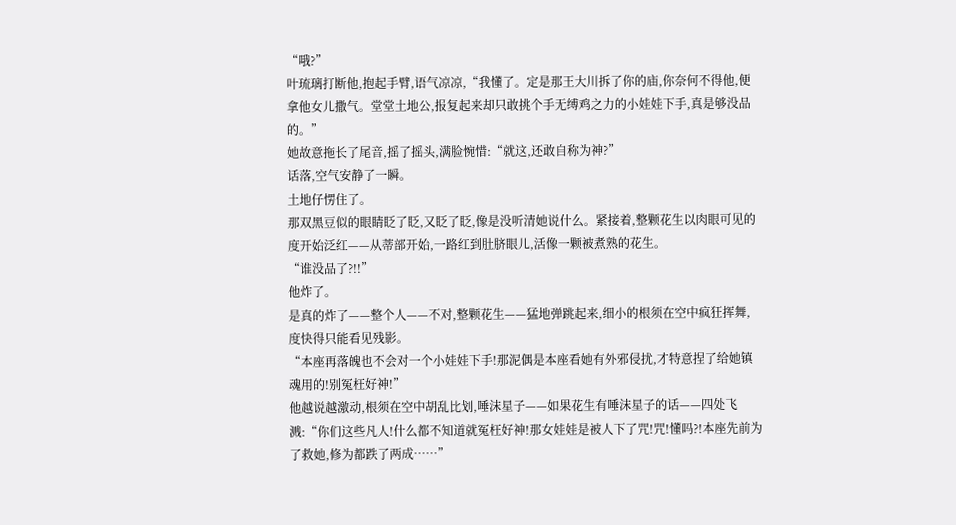“哦?”
叶琉璃打断他,抱起手臂,语气凉凉,“我懂了。定是那王大川拆了你的庙,你奈何不得他,便拿他女儿撒气。堂堂土地公,报复起来却只敢挑个手无缚鸡之力的小娃娃下手,真是够没品的。”
她故意拖长了尾音,摇了摇头,满脸惋惜:“就这,还敢自称为神?”
话落,空气安静了一瞬。
土地仔愣住了。
那双黑豆似的眼睛眨了眨,又眨了眨,像是没听清她说什么。紧接着,整颗花生以肉眼可见的度开始泛红——从蒂部开始,一路红到肚脐眼儿,活像一颗被煮熟的花生。
“谁没品了?!!”
他炸了。
是真的炸了——整个人——不对,整颗花生——猛地弹跳起来,细小的根须在空中疯狂挥舞,度快得只能看见残影。
“本座再落魄也不会对一个小娃娃下手!那泥偶是本座看她有外邪侵扰,才特意捏了给她镇魂用的!别冤枉好神!”
他越说越激动,根须在空中胡乱比划,唾沫星子——如果花生有唾沫星子的话——四处飞溅:“你们这些凡人!什么都不知道就冤枉好神!那女娃娃是被人下了咒!咒!懂吗?!本座先前为了救她,修为都跌了两成……”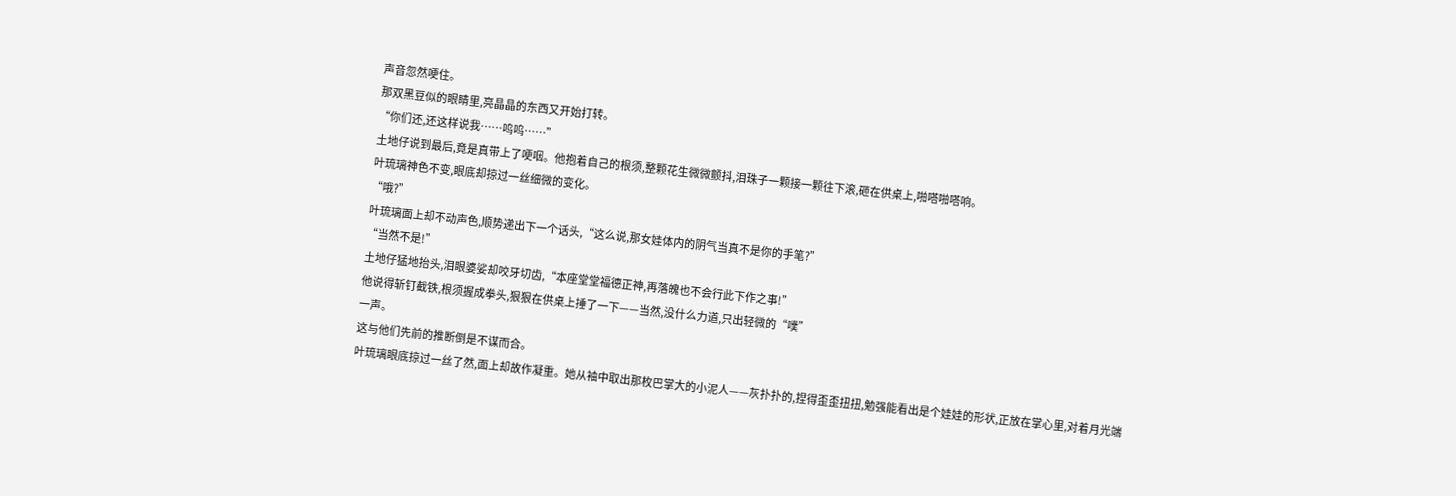声音忽然哽住。
那双黑豆似的眼睛里,亮晶晶的东西又开始打转。
“你们还,还这样说我……呜呜……”
土地仔说到最后,竟是真带上了哽咽。他抱着自己的根须,整颗花生微微颤抖,泪珠子一颗接一颗往下滚,砸在供桌上,啪嗒啪嗒响。
叶琉璃神色不变,眼底却掠过一丝细微的变化。
“哦?”
叶琉璃面上却不动声色,顺势递出下一个话头,“这么说,那女娃体内的阴气当真不是你的手笔?”
“当然不是!”
土地仔猛地抬头,泪眼婆娑却咬牙切齿,“本座堂堂福德正神,再落魄也不会行此下作之事!”
他说得斩钉截铁,根须握成拳头,狠狠在供桌上捶了一下——当然,没什么力道,只出轻微的“噗”
一声。
这与他们先前的推断倒是不谋而合。
叶琉璃眼底掠过一丝了然,面上却故作凝重。她从袖中取出那枚巴掌大的小泥人——灰扑扑的,捏得歪歪扭扭,勉强能看出是个娃娃的形状,正放在掌心里,对着月光端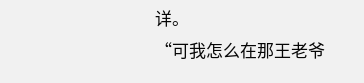详。
“可我怎么在那王老爷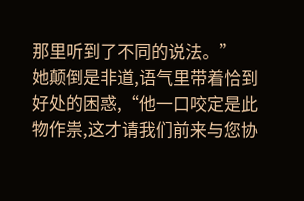那里听到了不同的说法。”
她颠倒是非道,语气里带着恰到好处的困惑,“他一口咬定是此物作祟,这才请我们前来与您协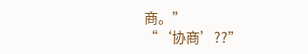商。”
“‘协商’??”